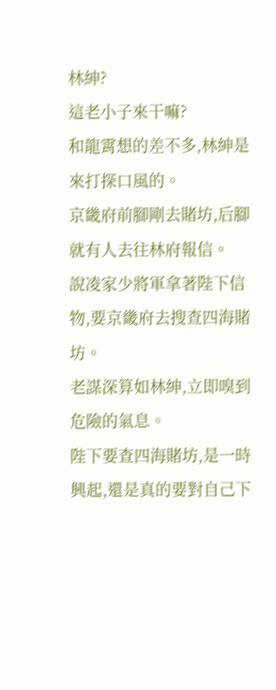林紳?
這老小子來干嘛?
和龍霄想的差不多,林紳是來打探口風的。
京畿府前腳剛去賭坊,后腳就有人去往林府報信。
說凌家少將軍拿著陛下信物,要京畿府去搜查四海賭坊。
老謀深算如林紳,立即嗅到危險的氣息。
陛下要查四海賭坊,是一時興起,還是真的要對自己下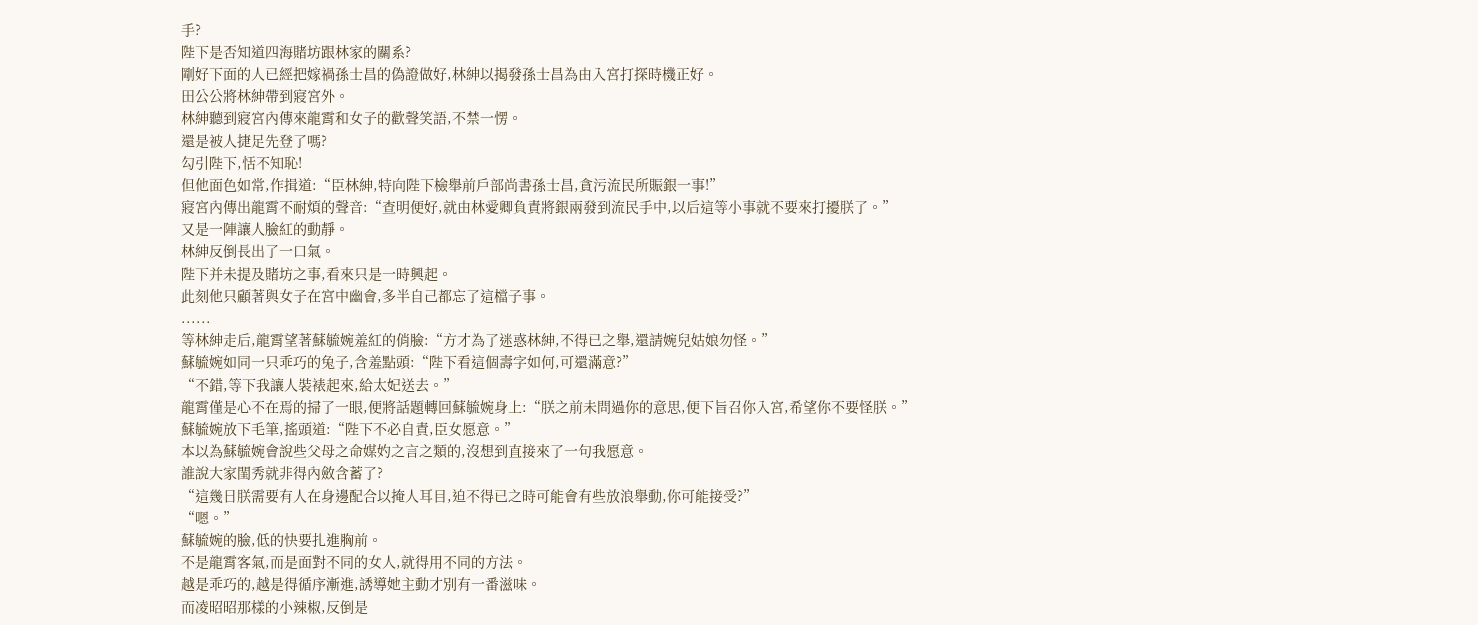手?
陛下是否知道四海賭坊跟林家的關系?
剛好下面的人已經把嫁禍孫士昌的偽證做好,林紳以揭發孫士昌為由入宮打探時機正好。
田公公將林紳帶到寢宮外。
林紳聽到寢宮內傳來龍霄和女子的歡聲笑語,不禁一愣。
還是被人捷足先登了嗎?
勾引陛下,恬不知恥!
但他面色如常,作揖道:“臣林紳,特向陛下檢舉前戶部尚書孫士昌,貪污流民所賑銀一事!”
寢宮內傳出龍霄不耐煩的聲音:“查明便好,就由林愛卿負責將銀兩發到流民手中,以后這等小事就不要來打擾朕了。”
又是一陣讓人臉紅的動靜。
林紳反倒長出了一口氣。
陛下并未提及賭坊之事,看來只是一時興起。
此刻他只顧著與女子在宮中幽會,多半自己都忘了這檔子事。
......
等林紳走后,龍霄望著蘇毓婉羞紅的俏臉:“方才為了迷惑林紳,不得已之舉,還請婉兒姑娘勿怪。”
蘇毓婉如同一只乖巧的兔子,含羞點頭:“陛下看這個壽字如何,可還滿意?”
“不錯,等下我讓人裝裱起來,給太妃送去。”
龍霄僅是心不在焉的掃了一眼,便將話題轉回蘇毓婉身上:“朕之前未問過你的意思,便下旨召你入宮,希望你不要怪朕。”
蘇毓婉放下毛筆,搖頭道:“陛下不必自責,臣女愿意。”
本以為蘇毓婉會說些父母之命媒妁之言之類的,沒想到直接來了一句我愿意。
誰說大家閨秀就非得內斂含蓄了?
“這幾日朕需要有人在身邊配合以掩人耳目,迫不得已之時可能會有些放浪舉動,你可能接受?”
“嗯。”
蘇毓婉的臉,低的快要扎進胸前。
不是龍霄客氣,而是面對不同的女人,就得用不同的方法。
越是乖巧的,越是得循序漸進,誘導她主動才別有一番滋味。
而凌昭昭那樣的小辣椒,反倒是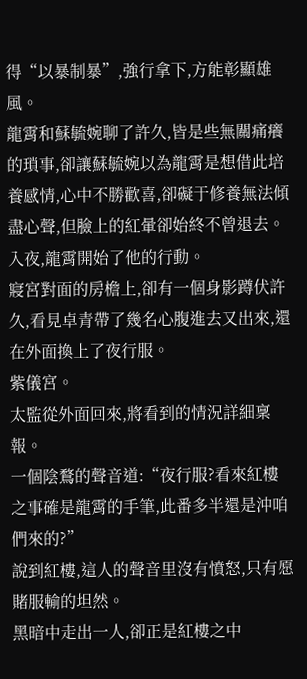得“以暴制暴”,強行拿下,方能彰顯雄風。
龍霄和蘇毓婉聊了許久,皆是些無關痛癢的瑣事,卻讓蘇毓婉以為龍霄是想借此培養感情,心中不勝歡喜,卻礙于修養無法傾盡心聲,但臉上的紅暈卻始終不曾退去。
入夜,龍霄開始了他的行動。
寢宮對面的房檐上,卻有一個身影蹲伏許久,看見卓青帶了幾名心腹進去又出來,還在外面換上了夜行服。
紫儀宮。
太監從外面回來,將看到的情況詳細稟報。
一個陰鶩的聲音道:“夜行服?看來紅樓之事確是龍霄的手筆,此番多半還是沖咱們來的?”
說到紅樓,這人的聲音里沒有憤怒,只有愿賭服輸的坦然。
黑暗中走出一人,卻正是紅樓之中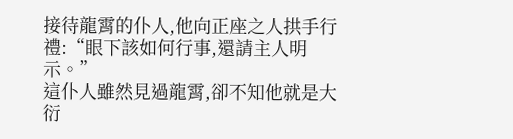接待龍霄的仆人,他向正座之人拱手行禮:“眼下該如何行事,還請主人明示。”
這仆人雖然見過龍霄,卻不知他就是大衍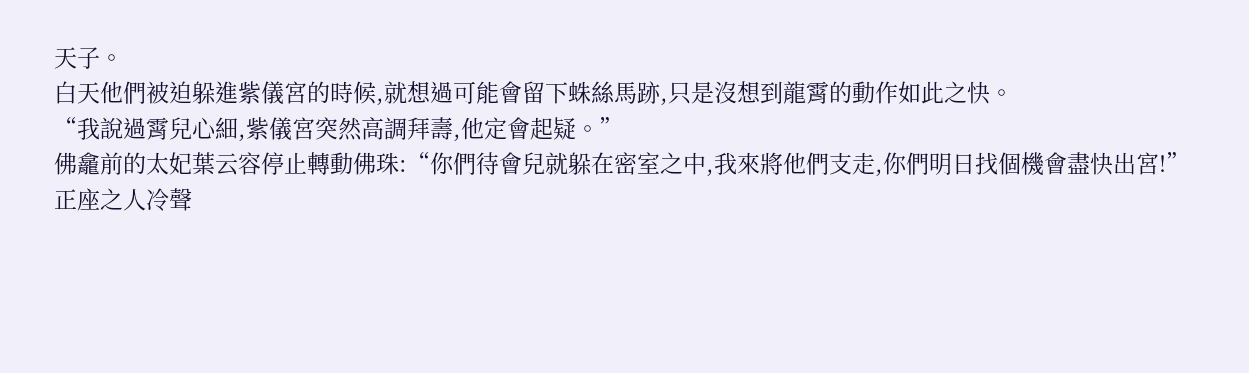天子。
白天他們被迫躲進紫儀宮的時候,就想過可能會留下蛛絲馬跡,只是沒想到龍霄的動作如此之快。
“我說過霄兒心細,紫儀宮突然高調拜壽,他定會起疑。”
佛龕前的太妃葉云容停止轉動佛珠:“你們待會兒就躲在密室之中,我來將他們支走,你們明日找個機會盡快出宮!”
正座之人冷聲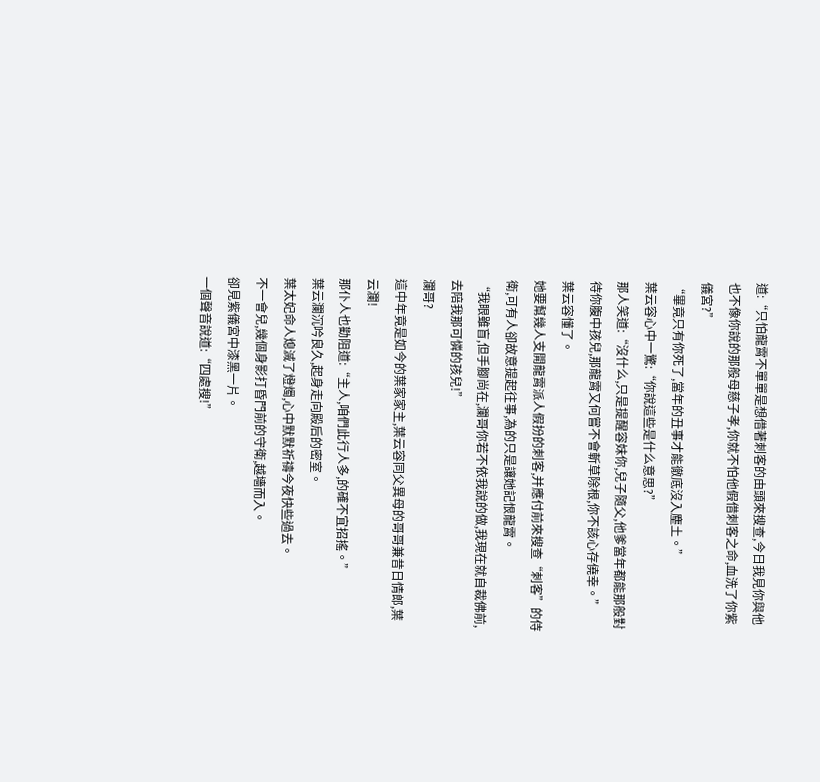道:“只怕龍霄不單單是想借著刺客的由頭來搜查,今日我見你與他也不像你說的那般母慈子孝,你就不怕他假借刺客之命,血洗了你紫儀宮?”
“畢竟只有你死了,當年的丑事才能徹底沒入塵土。”
葉云容心中一驚:“你說這些是什么意思?”
那人笑道:“沒什么,只是提醒容妹你,兒子隨父,他爹當年都能那般對待你腹中孩兒,那龍霄又何嘗不會斬草除根,你不該心存僥幸。”
葉云容懂了。
她要幫幾人支開龍霄派人假扮的刺客,并應付前來搜查“刺客”的侍衛,可有人卻故意提起往事,為的只是讓她記恨龍霄。
“我眼雖盲,但手腳尚在,瀾哥你若不依我說的做,我現在就自裁佛前,去陪我那可憐的孩兒!”
瀾哥?
這中年竟是如今的葉家家主,葉云容同父異母的哥哥兼昔日情郎,葉云瀾!
那仆人也勸阻道:“主人,咱們此行人多,的確不宜招搖。”
葉云瀾沉吟良久,起身走向殿后的密室。
葉太妃命人熄滅了燈燭,心中默默祈禱今夜快些過去。
不一會兒,幾個身影打昏門前的守衛,越墻而入。
卻見紫儀宮中漆黑一片。
一個聲音說道:“四處搜!”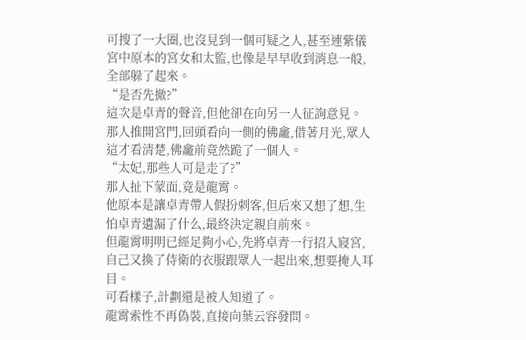可搜了一大圈,也沒見到一個可疑之人,甚至連紫儀宮中原本的宮女和太監,也像是早早收到消息一般,全部躲了起來。
“是否先撤?”
這次是卓青的聲音,但他卻在向另一人征詢意見。
那人推開宮門,回頭看向一側的佛龕,借著月光,眾人這才看清楚,佛龕前竟然跪了一個人。
“太妃,那些人可是走了?”
那人扯下蒙面,竟是龍霄。
他原本是讓卓青帶人假扮刺客,但后來又想了想,生怕卓青遺漏了什么,最終決定親自前來。
但龍霄明明已經足夠小心,先將卓青一行招入寢宮,自己又換了侍衛的衣服跟眾人一起出來,想要掩人耳目。
可看樣子,計劃還是被人知道了。
龍霄索性不再偽裝,直接向葉云容發問。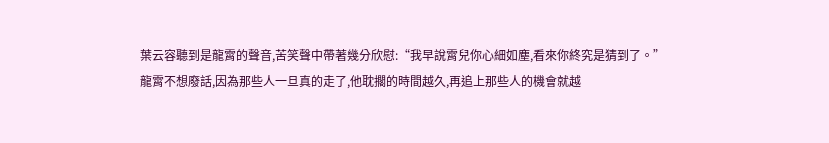葉云容聽到是龍霄的聲音,苦笑聲中帶著幾分欣慰:“我早說霄兒你心細如塵,看來你終究是猜到了。”
龍霄不想廢話,因為那些人一旦真的走了,他耽擱的時間越久,再追上那些人的機會就越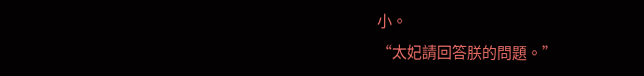小。
“太妃請回答朕的問題。”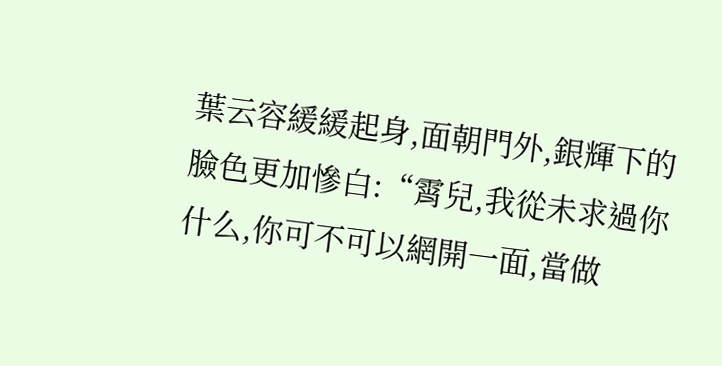葉云容緩緩起身,面朝門外,銀輝下的臉色更加慘白:“霄兒,我從未求過你什么,你可不可以網開一面,當做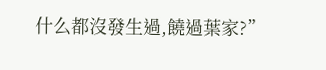什么都沒發生過,饒過葉家?”